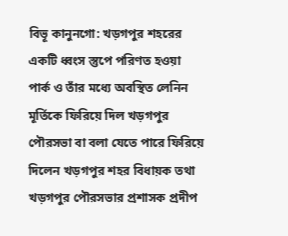বিভূ কানুনগো: খড়গপুর শহরের একটি ধ্বংস স্তুপে পরিণত হওয়া পার্ক ও তাঁর মধ্যে অবস্থিত লেনিন মূর্তিকে ফিরিয়ে দিল খড়গপুর পৌরসভা বা বলা যেতে পারে ফিরিয়ে দিলেন খড়গপুর শহর বিধায়ক তথা খড়গপুর পৌরসভার প্রশাসক প্রদীপ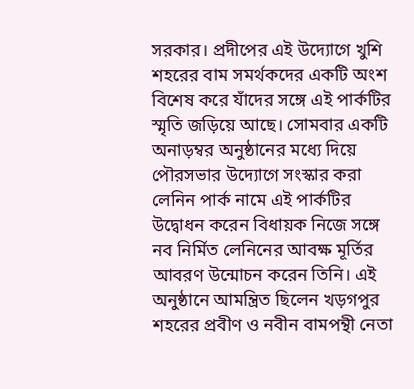সরকার। প্রদীপের এই উদ্যোগে খুশি শহরের বাম সমর্থকদের একটি অংশ বিশেষ করে যাঁদের সঙ্গে এই পার্কটির স্মৃতি জড়িয়ে আছে। সোমবার একটি অনাড়ম্বর অনুষ্ঠানের মধ্যে দিয়ে পৌরসভার উদ্যোগে সংস্কার করা লেনিন পার্ক নামে এই পার্কটির উদ্বোধন করেন বিধায়ক নিজে সঙ্গে নব নির্মিত লেনিনের আবক্ষ মূর্তির আবরণ উন্মোচন করেন তিনি। এই অনুষ্ঠানে আমন্ত্রিত ছিলেন খড়গপুর শহরের প্রবীণ ও নবীন বামপন্থী নেতা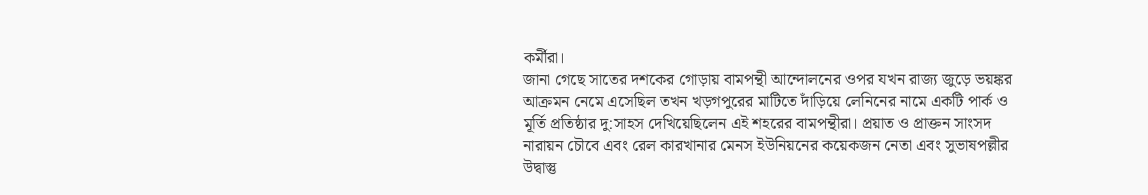কর্মীরা।
জানা গেছে সাতের দশকের গোড়ায় বামপন্থী আন্দোলনের ওপর যখন রাজ্য জুড়ে ভয়ঙ্কর আক্রমন নেমে এসেছিল তখন খড়গপুরের মাটিতে দাঁড়িয়ে লেনিনের নামে একটি পার্ক ও মূর্তি প্রতিষ্ঠার দু:সাহস দেখিয়েছিলেন এই শহরের বামপন্থীরা। প্রয়াত ও প্রাক্তন সাংসদ নারায়ন চৌবে এবং রেল কারখানার মেনস ইউনিয়নের কয়েকজন নেতা এবং সুভাষপল্লীর উদ্বাস্তু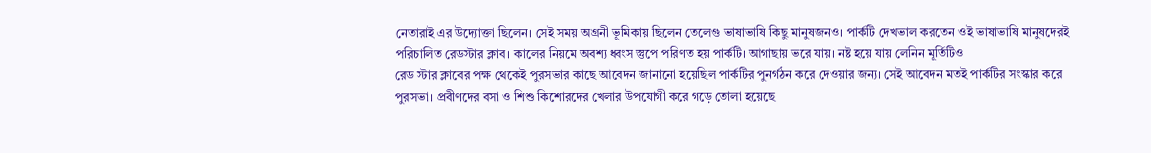নেতারাই এর উদ্যোক্তা ছিলেন। সেই সময় অগ্রনী ভূমিকায় ছিলেন তেলেগু ভাষাভাষি কিছু মানুষজনও। পার্কটি দেখভাল করতেন ওই ভাষাভাষি মানুষদেরই পরিচালিত রেডস্টার ক্লাব। কালের নিয়মে অবশ্য ধ্বংস স্তুপে পরিণত হয় পার্কটি। আগাছায় ভরে যায়। নষ্ট হয়ে যায় লেনিন মূর্তিটিও
রেড স্টার ক্লাবের পক্ষ থেকেই পুরসভার কাছে আবেদন জানানো হয়েছিল পার্কটির পুনর্গঠন করে দেওয়ার জন্য। সেই আবেদন মতই পার্কটির সংস্কার করে পুরসভা। প্রবীণদের বসা ও শিশু কিশোরদের খেলার উপযোগী করে গড়ে তোলা হয়েছে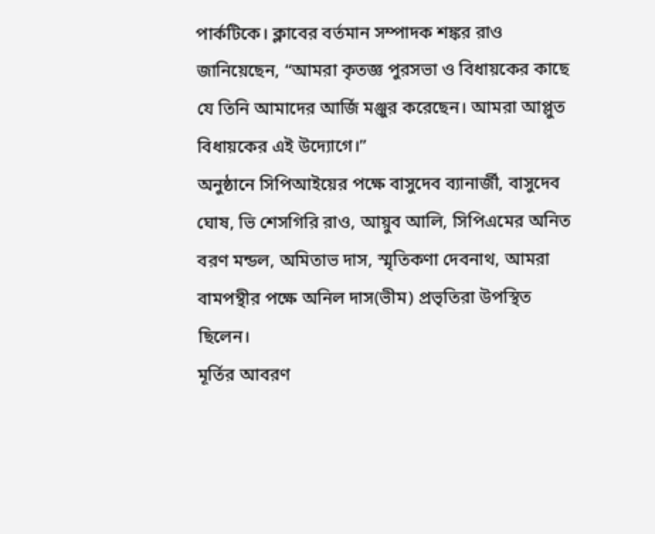পার্কটিকে। ক্লাবের বর্তমান সম্পাদক শঙ্কর রাও জানিয়েছেন, “আমরা কৃতজ্ঞ পুরসভা ও বিধায়কের কাছে যে তিনি আমাদের আর্জি মঞ্জুর করেছেন। আমরা আপ্লুত বিধায়কের এই উদ্যোগে।”
অনুষ্ঠানে সিপিআইয়ের পক্ষে বাসুদেব ব্যানার্জী, বাসুদেব ঘোষ, ভি শেসগিরি রাও, আয়ুব আলি, সিপিএমের অনিত বরণ মন্ডল, অমিতাভ দাস, স্মৃতিকণা দেবনাথ, আমরা বামপন্থীর পক্ষে অনিল দাস(ভীম) প্রভৃতিরা উপস্থিত ছিলেন।
মূর্তির আবরণ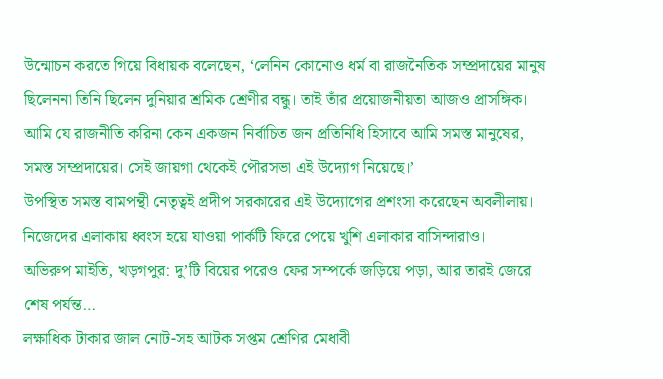উন্মোচন করতে গিয়ে বিধায়ক বলেছেন, ‘লেনিন কোনোও ধর্ম বা রাজনৈতিক সম্প্রদায়ের মানুষ ছিলেননা তিনি ছিলেন দুনিয়ার শ্রমিক শ্রেণীর বন্ধু। তাই তাঁর প্ৰয়োজনীয়তা আজও প্রাসঙ্গিক। আমি যে রাজনীতি করিনা কেন একজন নির্বাচিত জন প্রতিনিধি হিসাবে আমি সমস্ত মানুষের, সমস্ত সম্প্রদায়ের। সেই জায়গা থেকেই পৌরসভা এই উদ্যোগ নিয়েছে।’
উপস্থিত সমস্ত বামপন্থী নেতৃত্বই প্রদীপ সরকারের এই উদ্যোগের প্রশংসা করেছেন অবলীলায়। নিজেদের এলাকায় ধ্বংস হয়ে যাওয়া পার্কটি ফিরে পেয়ে খুশি এলাকার বাসিন্দারাও।
অভিরুপ মাইতি, খড়গপুর: দু’টি বিয়ের পরেও ফের সম্পর্কে জড়িয়ে পড়া, আর তারই জেরে শেষ পর্যন্ত…
লক্ষাধিক টাকার জাল নোট-সহ আটক সপ্তম শ্রেণির মেধাবী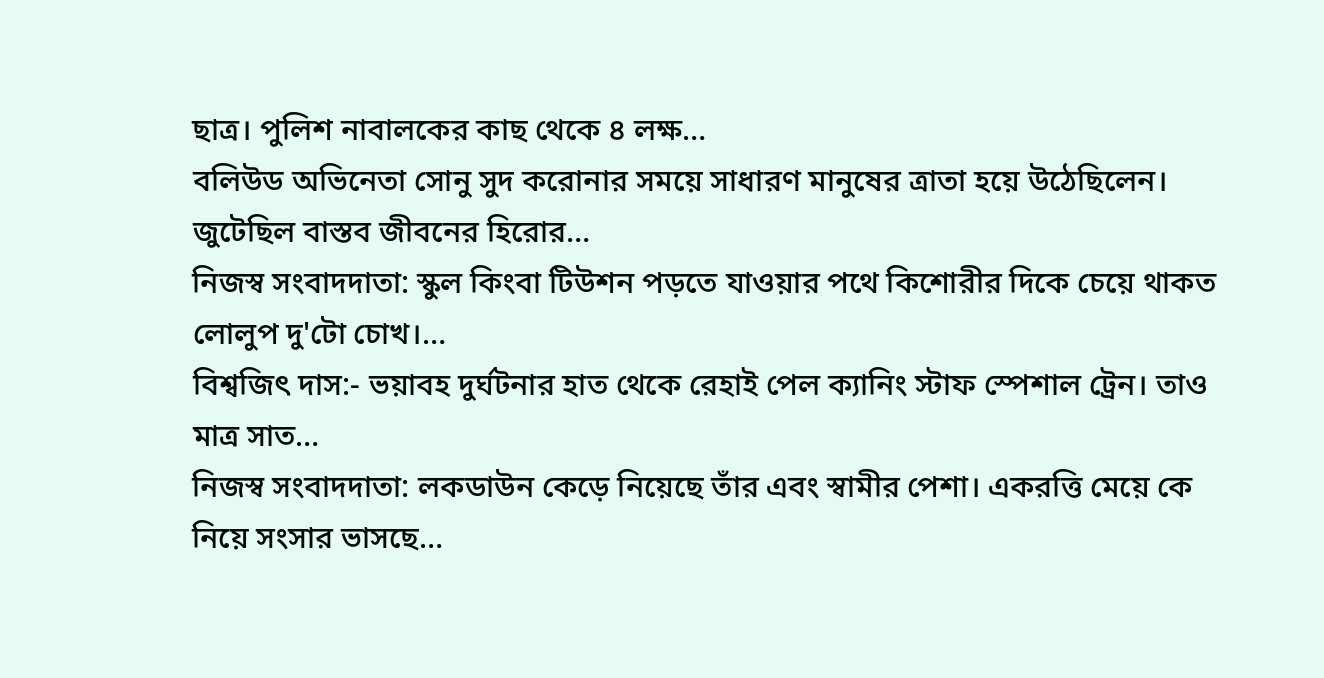ছাত্র। পুলিশ নাবালকের কাছ থেকে ৪ লক্ষ…
বলিউড অভিনেতা সোনু সুদ করোনার সময়ে সাধারণ মানুষের ত্রাতা হয়ে উঠেছিলেন। জুটেছিল বাস্তব জীবনের হিরোর…
নিজস্ব সংবাদদাতা: স্কুল কিংবা টিউশন পড়তে যাওয়ার পথে কিশোরীর দিকে চেয়ে থাকত লোলুপ দু'টো চোখ।…
বিশ্বজিৎ দাস:- ভয়াবহ দুর্ঘটনার হাত থেকে রেহাই পেল ক্যানিং স্টাফ স্পেশাল ট্রেন। তাও মাত্র সাত…
নিজস্ব সংবাদদাতা: লকডাউন কেড়ে নিয়েছে তাঁর এবং স্বামীর পেশা। একরত্তি মেয়ে কে নিয়ে সংসার ভাসছে…